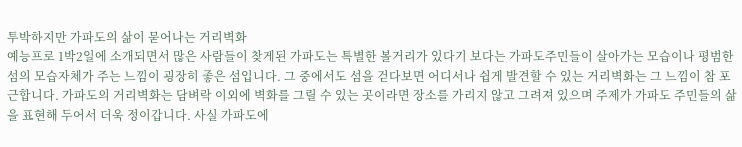투박하지만 가파도의 삶이 묻어나는 거리벽화
예능프로 1박2일에 소개되면서 많은 사람들이 찾게된 가파도는 특별한 볼거리가 있다기 보다는 가파도주민들이 살아가는 모습이나 평범한 섬의 모습자체가 주는 느낌이 굉장히 좋은 섬입니다. 그 중에서도 섬을 걷다보면 어디서나 쉽게 발견할 수 있는 거리벽화는 그 느낌이 참 포근합니다. 가파도의 거리벽화는 담벼락 이외에 벽화를 그릴 수 있는 곳이라면 장소를 가리지 않고 그려져 있으며 주제가 가파도 주민들의 삶을 표현해 두어서 더욱 정이갑니다. 사실 가파도에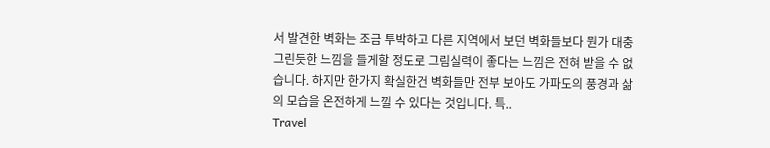서 발견한 벽화는 조금 투박하고 다른 지역에서 보던 벽화들보다 뭔가 대충그린듯한 느낌을 들게할 정도로 그림실력이 좋다는 느낌은 전혀 받을 수 없습니다. 하지만 한가지 확실한건 벽화들만 전부 보아도 가파도의 풍경과 삶의 모습을 온전하게 느낄 수 있다는 것입니다. 특..
Travel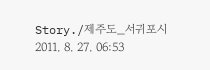Story./제주도_서귀포시
2011. 8. 27. 06:53